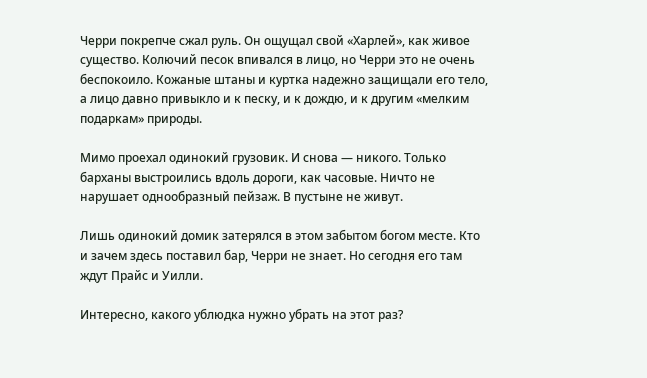Черри покрепче сжал руль. Он ощущал свой «Харлей», как живое существо. Колючий песок впивался в лицо, но Черри это не очень беспокоило. Кожаные штаны и куртка надежно защищали его тело, а лицо давно привыкло и к песку, и к дождю, и к другим «мелким подаркам» природы.

Мимо проехал одинокий грузовик. И снова — никого. Только барханы выстроились вдоль дороги, как часовые. Ничто не нарушает однообразный пейзаж. В пустыне не живут.

Лишь одинокий домик затерялся в этом забытом богом месте. Кто и зачем здесь поставил бар, Черри не знает. Но сегодня его там ждут Прайс и Уилли.

Интересно, какого ублюдка нужно убрать на этот раз?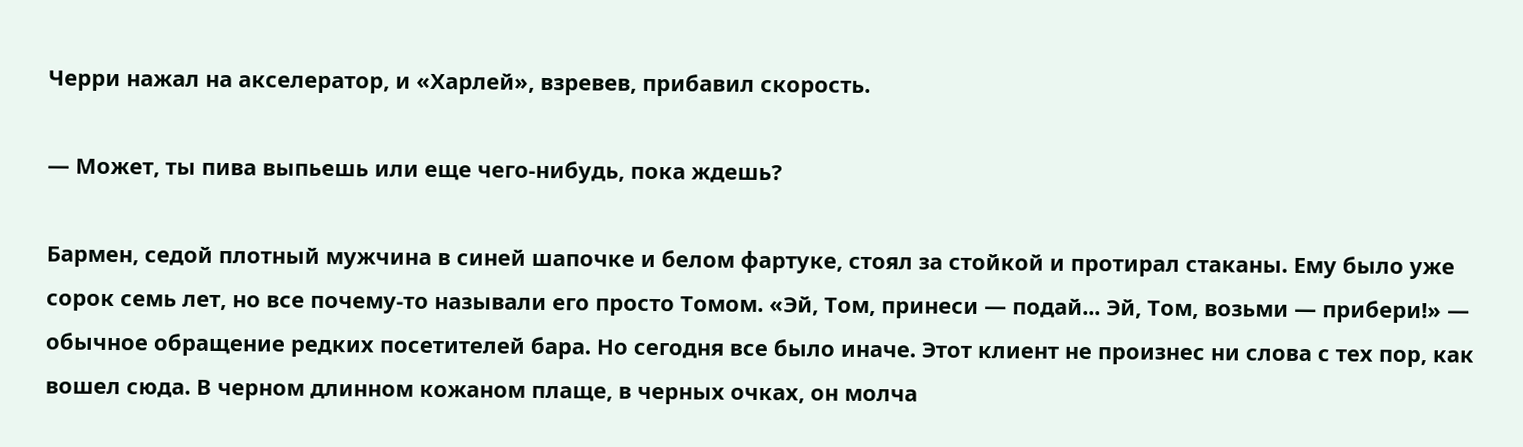Черри нажал на акселератор, и «Харлей», взревев, прибавил скорость.

— Может, ты пива выпьешь или еще чего-нибудь, пока ждешь?

Бармен, седой плотный мужчина в синей шапочке и белом фартуке, стоял за стойкой и протирал стаканы. Ему было уже сорок семь лет, но все почему-то называли его просто Томом. «Эй, Том, принеси — подай... Эй, Том, возьми — прибери!» — обычное обращение редких посетителей бара. Но сегодня все было иначе. Этот клиент не произнес ни слова с тех пор, как вошел сюда. В черном длинном кожаном плаще, в черных очках, он молча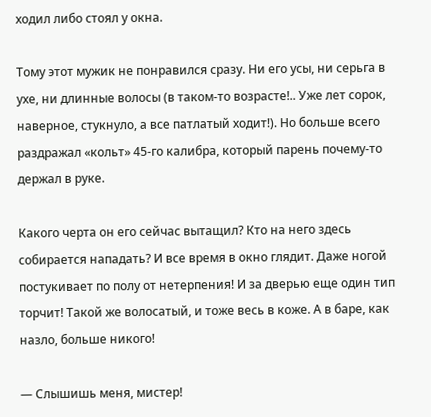ходил либо стоял у окна.

Тому этот мужик не понравился сразу. Ни его усы, ни серьга в ухе, ни длинные волосы (в таком-то возрасте!.. Уже лет сорок, наверное, стукнуло, а все патлатый ходит!). Но больше всего раздражал «кольт» 45-го калибра, который парень почему-то держал в руке.

Какого черта он его сейчас вытащил? Кто на него здесь собирается нападать? И все время в окно глядит. Даже ногой постукивает по полу от нетерпения! И за дверью еще один тип торчит! Такой же волосатый, и тоже весь в коже. А в баре, как назло, больше никого!

— Слышишь меня, мистер!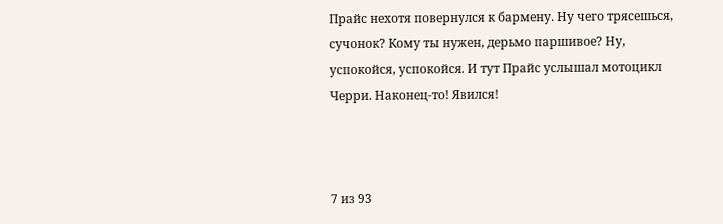Прайс нехотя повернулся к бармену. Ну чего трясешься, сучонок? Кому ты нужен, дерьмо паршивое? Ну, успокойся, успокойся. И тут Прайс услышал мотоцикл Черри. Наконец-то! Явился!



7 из 93